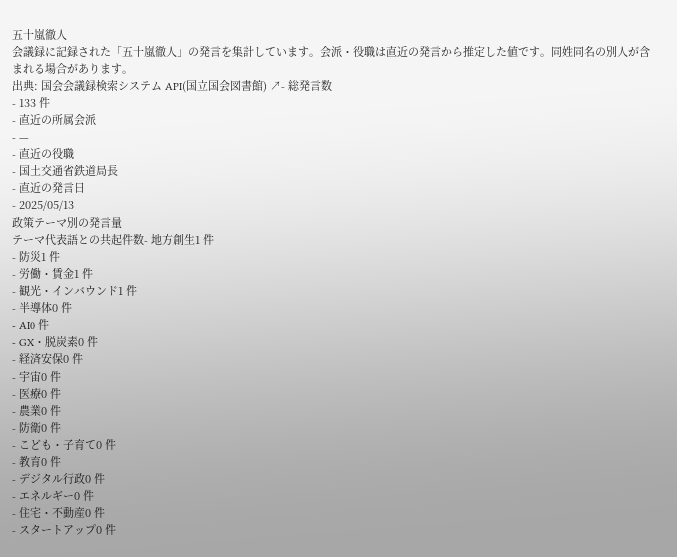五十嵐徹人
会議録に記録された「五十嵐徹人」の発言を集計しています。会派・役職は直近の発言から推定した値です。同姓同名の別人が含まれる場合があります。
出典: 国会会議録検索システム API(国立国会図書館) ↗- 総発言数
- 133 件
- 直近の所属会派
- —
- 直近の役職
- 国土交通省鉄道局長
- 直近の発言日
- 2025/05/13
政策テーマ別の発言量
テーマ代表語との共起件数- 地方創生1 件
- 防災1 件
- 労働・賃金1 件
- 観光・インバウンド1 件
- 半導体0 件
- AI0 件
- GX・脱炭素0 件
- 経済安保0 件
- 宇宙0 件
- 医療0 件
- 農業0 件
- 防衛0 件
- こども・子育て0 件
- 教育0 件
- デジタル行政0 件
- エネルギー0 件
- 住宅・不動産0 件
- スタートアップ0 件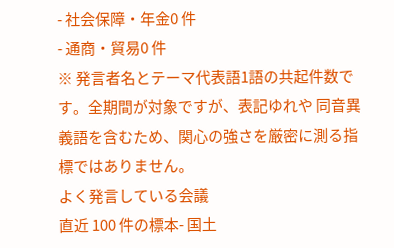- 社会保障・年金0 件
- 通商・貿易0 件
※ 発言者名とテーマ代表語1語の共起件数です。全期間が対象ですが、表記ゆれや 同音異義語を含むため、関心の強さを厳密に測る指標ではありません。
よく発言している会議
直近 100 件の標本- 国土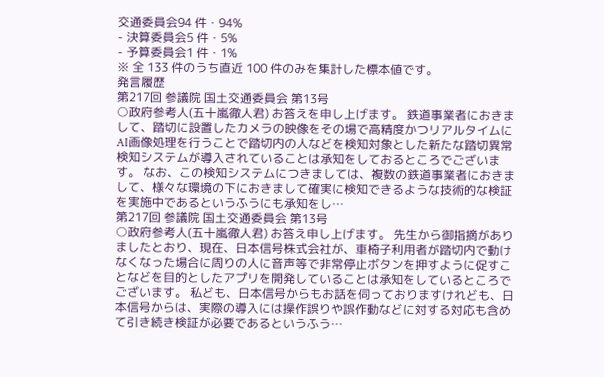交通委員会94 件・94%
- 決算委員会5 件・5%
- 予算委員会1 件・1%
※ 全 133 件のうち直近 100 件のみを集計した標本値です。
発言履歴
第217回 参議院 国土交通委員会 第13号
○政府参考人(五十嵐徹人君) お答えを申し上げます。 鉄道事業者におきまして、踏切に設置したカメラの映像をその場で高精度かつリアルタイムにAI画像処理を行うことで踏切内の人などを検知対象とした新たな踏切異常検知システムが導入されていることは承知をしておるところでございます。 なお、この検知システムにつきましては、複数の鉄道事業者におきまして、様々な環境の下におきまして確実に検知できるような技術的な検証を実施中であるというふうにも承知をし…
第217回 参議院 国土交通委員会 第13号
○政府参考人(五十嵐徹人君) お答え申し上げます。 先生から御指摘がありましたとおり、現在、日本信号株式会社が、車椅子利用者が踏切内で動けなくなった場合に周りの人に音声等で非常停止ボタンを押すように促すことなどを目的としたアプリを開発していることは承知をしているところでございます。 私ども、日本信号からもお話を伺っておりますけれども、日本信号からは、実際の導入には操作誤りや誤作動などに対する対応も含めて引き続き検証が必要であるというふう…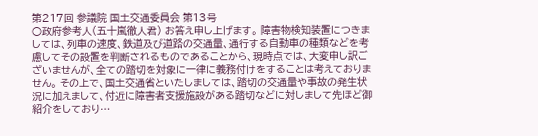第217回 参議院 国土交通委員会 第13号
○政府参考人(五十嵐徹人君) お答え申し上げます。 障害物検知装置につきましては、列車の速度、鉄道及び道路の交通量、通行する自動車の種類などを考慮してその設置を判断されるものであることから、現時点では、大変申し訳ございませんが、全ての踏切を対象に一律に義務付けをすることは考えておりません。 その上で、国土交通省といたしましては、踏切の交通量や事故の発生状況に加えまして、付近に障害者支援施設がある踏切などに対しまして先ほど御紹介をしており…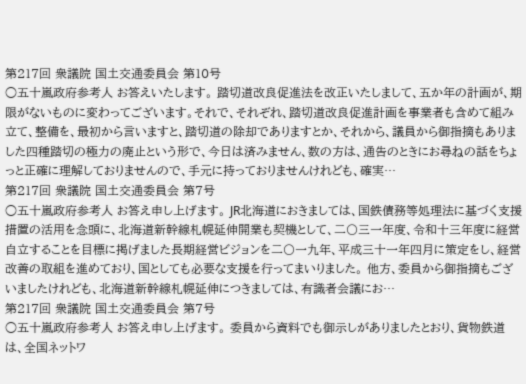第217回 衆議院 国土交通委員会 第10号
○五十嵐政府参考人 お答えいたします。 踏切道改良促進法を改正いたしまして、五か年の計画が、期限がないものに変わってございます。それで、それぞれ、踏切道改良促進計画を事業者も含めて組み立て、整備を、最初から言いますと、踏切道の除却でありますとか、それから、議員から御指摘もありました四種踏切の極力の廃止という形で、今日は済みません、数の方は、通告のときにお尋ねの話をちょっと正確に理解しておりませんので、手元に持っておりませんけれども、確実…
第217回 衆議院 国土交通委員会 第7号
○五十嵐政府参考人 お答え申し上げます。 JR北海道におきましては、国鉄債務等処理法に基づく支援措置の活用を念頭に、北海道新幹線札幌延伸開業も契機として、二〇三一年度、令和十三年度に経営自立することを目標に掲げました長期経営ビジョンを二〇一九年、平成三十一年四月に策定をし、経営改善の取組を進めており、国としても必要な支援を行ってまいりました。 他方、委員から御指摘もございましたけれども、北海道新幹線札幌延伸につきましては、有識者会議にお…
第217回 衆議院 国土交通委員会 第7号
○五十嵐政府参考人 お答え申し上げます。 委員から資料でも御示しがありましたとおり、貨物鉄道は、全国ネットワ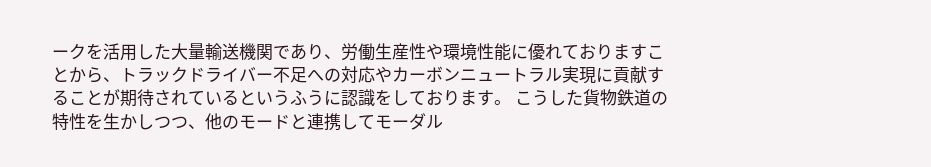ークを活用した大量輸送機関であり、労働生産性や環境性能に優れておりますことから、トラックドライバー不足への対応やカーボンニュートラル実現に貢献することが期待されているというふうに認識をしております。 こうした貨物鉄道の特性を生かしつつ、他のモードと連携してモーダル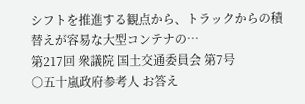シフトを推進する観点から、トラックからの積替えが容易な大型コンテナの…
第217回 衆議院 国土交通委員会 第7号
○五十嵐政府参考人 お答え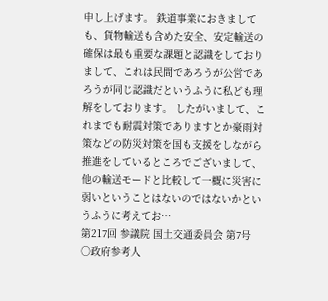申し上げます。 鉄道事業におきましても、貨物輸送も含めた安全、安定輸送の確保は最も重要な課題と認識をしておりまして、これは民間であろうが公営であろうが同じ認識だというふうに私ども理解をしております。 したがいまして、これまでも耐震対策でありますとか豪雨対策などの防災対策を国も支援をしながら推進をしているところでございまして、他の輸送モードと比較して一概に災害に弱いということはないのではないかというふうに考えてお…
第217回 参議院 国土交通委員会 第7号
○政府参考人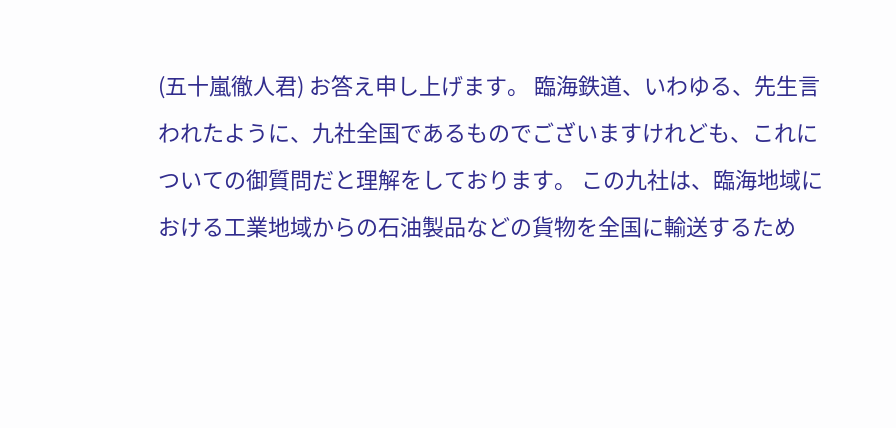(五十嵐徹人君) お答え申し上げます。 臨海鉄道、いわゆる、先生言われたように、九社全国であるものでございますけれども、これについての御質問だと理解をしております。 この九社は、臨海地域における工業地域からの石油製品などの貨物を全国に輸送するため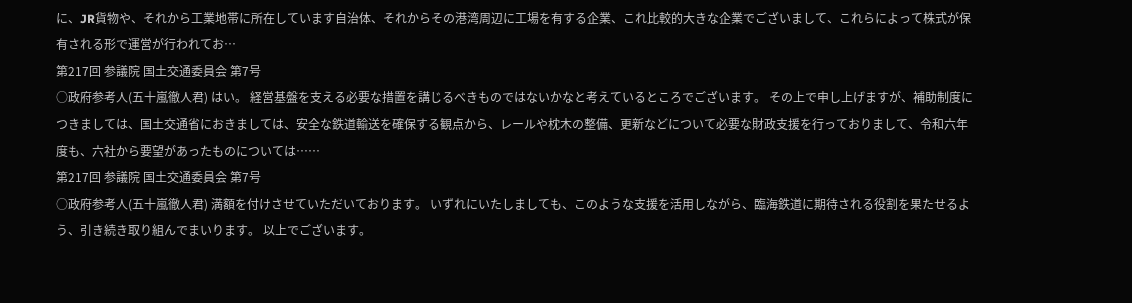に、JR貨物や、それから工業地帯に所在しています自治体、それからその港湾周辺に工場を有する企業、これ比較的大きな企業でございまして、これらによって株式が保有される形で運営が行われてお…
第217回 参議院 国土交通委員会 第7号
○政府参考人(五十嵐徹人君) はい。 経営基盤を支える必要な措置を講じるべきものではないかなと考えているところでございます。 その上で申し上げますが、補助制度につきましては、国土交通省におきましては、安全な鉄道輸送を確保する観点から、レールや枕木の整備、更新などについて必要な財政支援を行っておりまして、令和六年度も、六社から要望があったものについては……
第217回 参議院 国土交通委員会 第7号
○政府参考人(五十嵐徹人君) 満額を付けさせていただいております。 いずれにいたしましても、このような支援を活用しながら、臨海鉄道に期待される役割を果たせるよう、引き続き取り組んでまいります。 以上でございます。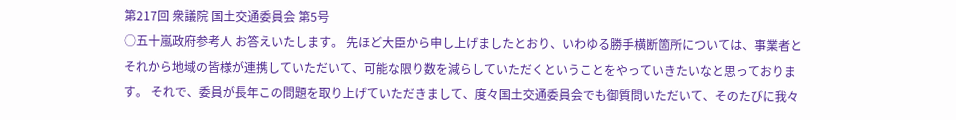第217回 衆議院 国土交通委員会 第5号
○五十嵐政府参考人 お答えいたします。 先ほど大臣から申し上げましたとおり、いわゆる勝手横断箇所については、事業者とそれから地域の皆様が連携していただいて、可能な限り数を減らしていただくということをやっていきたいなと思っております。 それで、委員が長年この問題を取り上げていただきまして、度々国土交通委員会でも御質問いただいて、そのたびに我々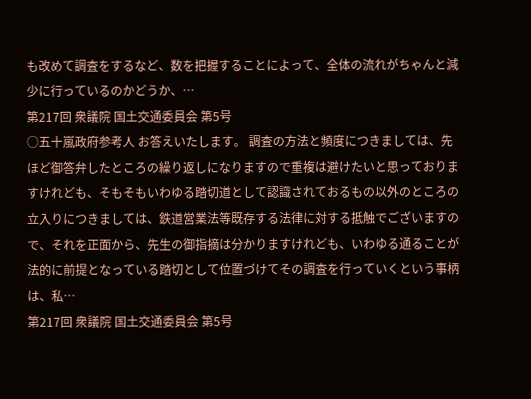も改めて調査をするなど、数を把握することによって、全体の流れがちゃんと減少に行っているのかどうか、…
第217回 衆議院 国土交通委員会 第5号
○五十嵐政府参考人 お答えいたします。 調査の方法と頻度につきましては、先ほど御答弁したところの繰り返しになりますので重複は避けたいと思っておりますけれども、そもそもいわゆる踏切道として認識されておるもの以外のところの立入りにつきましては、鉄道営業法等既存する法律に対する抵触でございますので、それを正面から、先生の御指摘は分かりますけれども、いわゆる通ることが法的に前提となっている踏切として位置づけてその調査を行っていくという事柄は、私…
第217回 衆議院 国土交通委員会 第5号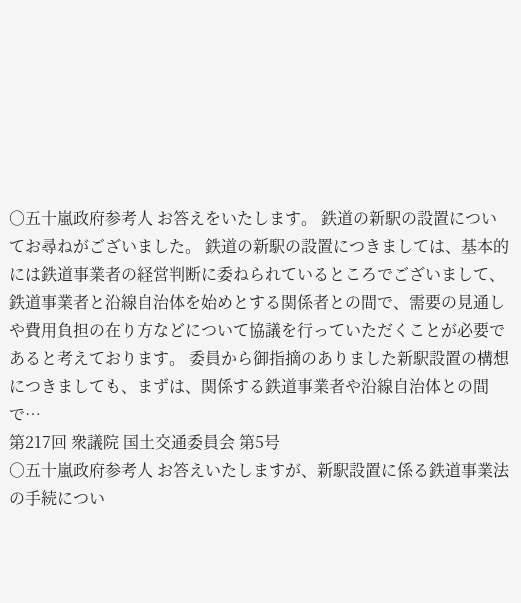○五十嵐政府参考人 お答えをいたします。 鉄道の新駅の設置についてお尋ねがございました。 鉄道の新駅の設置につきましては、基本的には鉄道事業者の経営判断に委ねられているところでございまして、鉄道事業者と沿線自治体を始めとする関係者との間で、需要の見通しや費用負担の在り方などについて協議を行っていただくことが必要であると考えております。 委員から御指摘のありました新駅設置の構想につきましても、まずは、関係する鉄道事業者や沿線自治体との間で…
第217回 衆議院 国土交通委員会 第5号
○五十嵐政府参考人 お答えいたしますが、新駅設置に係る鉄道事業法の手続につい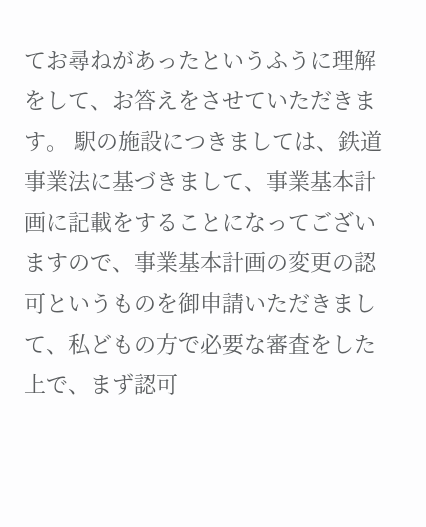てお尋ねがあったというふうに理解をして、お答えをさせていただきます。 駅の施設につきましては、鉄道事業法に基づきまして、事業基本計画に記載をすることになってございますので、事業基本計画の変更の認可というものを御申請いただきまして、私どもの方で必要な審査をした上で、まず認可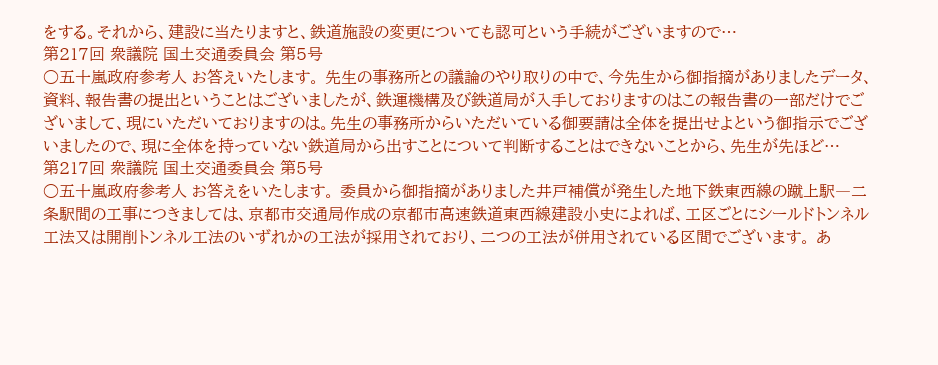をする。それから、建設に当たりますと、鉄道施設の変更についても認可という手続がございますので…
第217回 衆議院 国土交通委員会 第5号
○五十嵐政府参考人 お答えいたします。 先生の事務所との議論のやり取りの中で、今先生から御指摘がありましたデータ、資料、報告書の提出ということはございましたが、鉄運機構及び鉄道局が入手しておりますのはこの報告書の一部だけでございまして、現にいただいておりますのは。先生の事務所からいただいている御要請は全体を提出せよという御指示でございましたので、現に全体を持っていない鉄道局から出すことについて判断することはできないことから、先生が先ほど…
第217回 衆議院 国土交通委員会 第5号
○五十嵐政府参考人 お答えをいたします。 委員から御指摘がありました井戸補償が発生した地下鉄東西線の蹴上駅―二条駅間の工事につきましては、京都市交通局作成の京都市高速鉄道東西線建設小史によれば、工区ごとにシールドトンネル工法又は開削トンネル工法のいずれかの工法が採用されており、二つの工法が併用されている区間でございます。 あ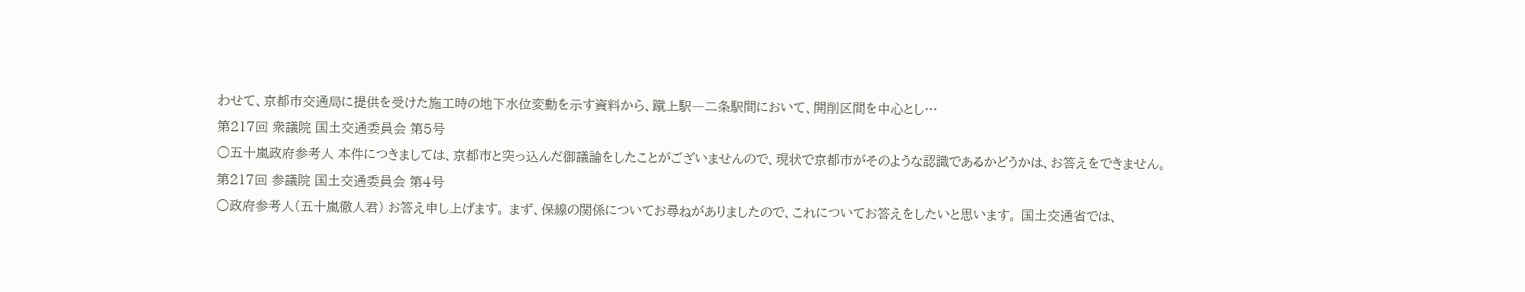わせて、京都市交通局に提供を受けた施工時の地下水位変動を示す資料から、蹴上駅―二条駅間において、開削区間を中心とし…
第217回 衆議院 国土交通委員会 第5号
○五十嵐政府参考人 本件につきましては、京都市と突っ込んだ御議論をしたことがございませんので、現状で京都市がそのような認識であるかどうかは、お答えをできません。
第217回 参議院 国土交通委員会 第4号
○政府参考人(五十嵐徹人君) お答え申し上げます。 まず、保線の関係についてお尋ねがありましたので、これについてお答えをしたいと思います。 国土交通省では、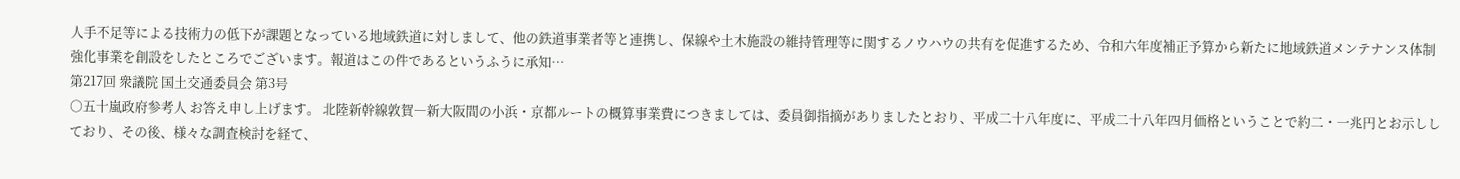人手不足等による技術力の低下が課題となっている地域鉄道に対しまして、他の鉄道事業者等と連携し、保線や土木施設の維持管理等に関するノウハウの共有を促進するため、令和六年度補正予算から新たに地域鉄道メンテナンス体制強化事業を創設をしたところでございます。報道はこの件であるというふうに承知…
第217回 衆議院 国土交通委員会 第3号
○五十嵐政府参考人 お答え申し上げます。 北陸新幹線敦賀―新大阪間の小浜・京都ルートの概算事業費につきましては、委員御指摘がありましたとおり、平成二十八年度に、平成二十八年四月価格ということで約二・一兆円とお示ししており、その後、様々な調査検討を経て、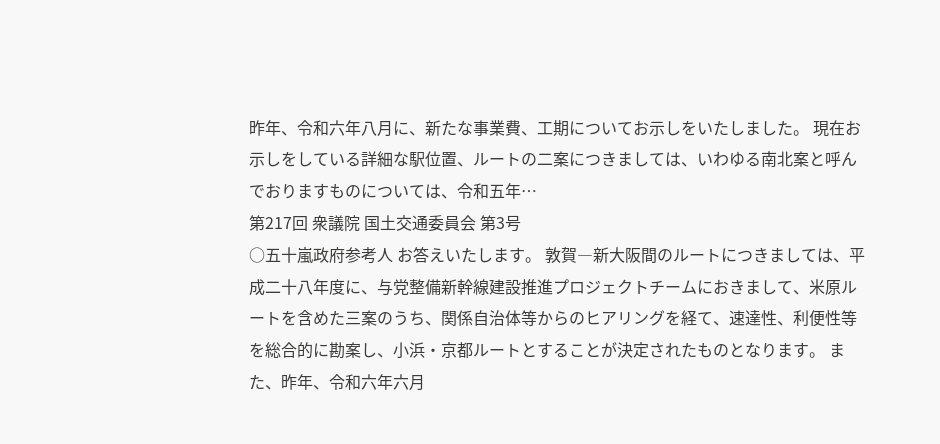昨年、令和六年八月に、新たな事業費、工期についてお示しをいたしました。 現在お示しをしている詳細な駅位置、ルートの二案につきましては、いわゆる南北案と呼んでおりますものについては、令和五年…
第217回 衆議院 国土交通委員会 第3号
○五十嵐政府参考人 お答えいたします。 敦賀―新大阪間のルートにつきましては、平成二十八年度に、与党整備新幹線建設推進プロジェクトチームにおきまして、米原ルートを含めた三案のうち、関係自治体等からのヒアリングを経て、速達性、利便性等を総合的に勘案し、小浜・京都ルートとすることが決定されたものとなります。 また、昨年、令和六年六月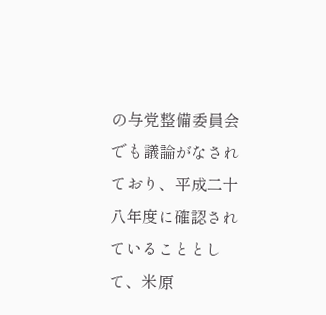の与党整備委員会でも議論がなされており、平成二十八年度に確認されていることとして、米原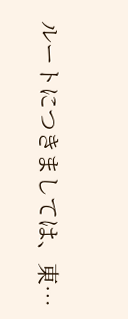ルートにつきましては、東…